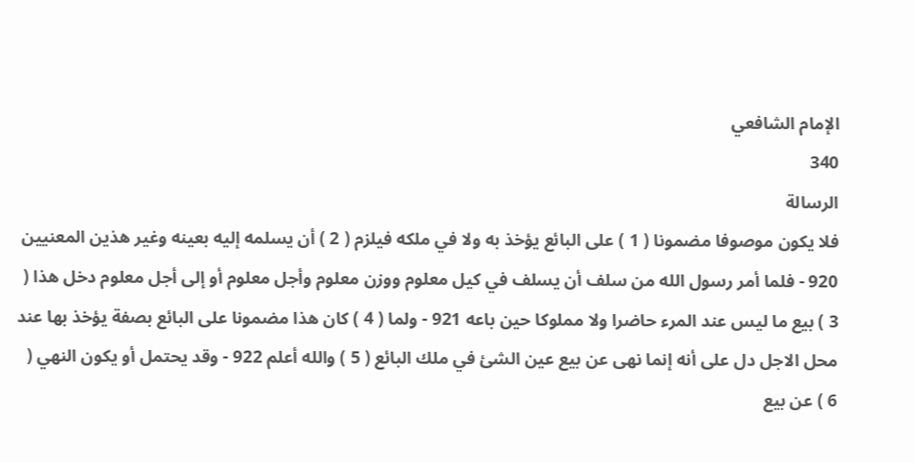الإمام الشافعي
340
الرسالة
فلا يكون موصوفا مضمونا ( 1 ) على البائع يؤخذ به ولا في ملكه فيلزم ( 2 ) أن يسلمه إليه بعينه وغير هذين المعنيين 920 - فلما أمر رسول الله من سلف أن يسلف في كيل معلوم ووزن معلوم وأجل معلوم أو إلى أجل معلوم دخل هذا ( 3 ) بيع ما ليس عند المرء حاضرا ولا مملوكا حين باعه 921 - ولما ( 4 ) كان هذا مضمونا على البائع بصفة يؤخذ بها عند محل الاجل دل على أنه إنما نهى عن بيع عين الشئ في ملك البائع ( 5 ) والله أعلم 922 - وقد يحتمل أو يكون النهي ( 6 ) عن بيع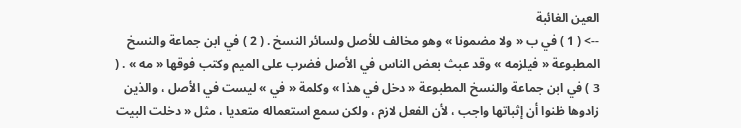العين الغائبة
--> ( 1 ) في ب « ولا مضمونا » وهو مخالف للأصل ولسائر النسخ . ( 2 ) في ابن جماعة والنسخ المطبوعة « فيلزمه » وقد عبث بعض الناس في الأصل فضرب على الميم وكتب فوقها « مه » . ( 3 ) في ابن جماعة والنسخ المطبوعة « دخل في هذا » وكلمة « في » ليست في الأصل ، والذين زادوها ظنوا أن إثباتها واجب ، لأن الفعل لازم ، ولكن سمع استعماله متعديا ، مثل « دخلت البيت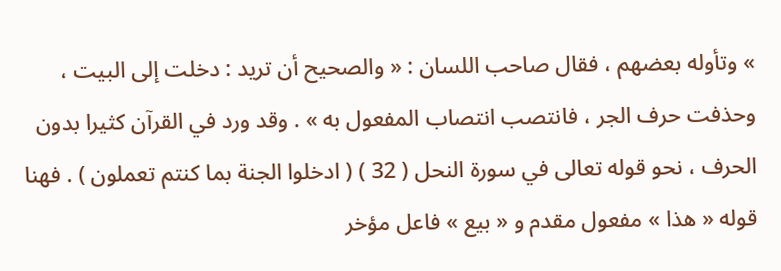» وتأوله بعضهم ، فقال صاحب اللسان : « والصحيح أن تريد : دخلت إلى البيت ، وحذفت حرف الجر ، فانتصب انتصاب المفعول به » . وقد ورد في القرآن كثيرا بدون الحرف ، نحو قوله تعالى في سورة النحل ( 32 ) ( ادخلوا الجنة بما كنتم تعملون ) . فهنا قوله « هذا » مفعول مقدم و « بيع » فاعل مؤخر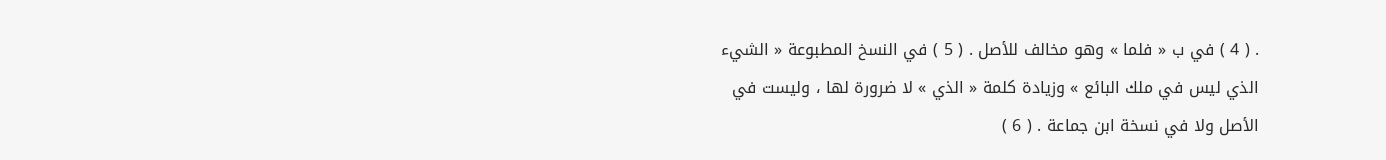. ( 4 ) في ب « فلما » وهو مخالف للأصل . ( 5 ) في النسخ المطبوعة « الشيء الذي ليس في ملك البائع » وزيادة كلمة « الذي » لا ضرورة لها ، وليست في الأصل ولا في نسخة ابن جماعة . ( 6 )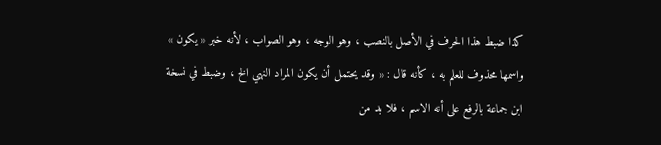كذا ضبط هذا الحرف في الأصل بالنصب ، وهو الوجه ، وهو الصواب ، لأنه خبر « يكون » واسمها محذوف للعلم به ، كأنه قال : « وقد يحتمل أن يكون المراد النهي الخ ، وضبط في نسخة ابن جماعة بالرفع على أنه الاسم ، فلا بد من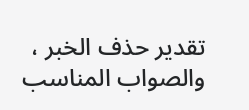تقدير حذف الخبر ، والصواب المناسب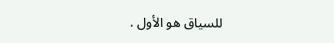للسياق هو الأول .